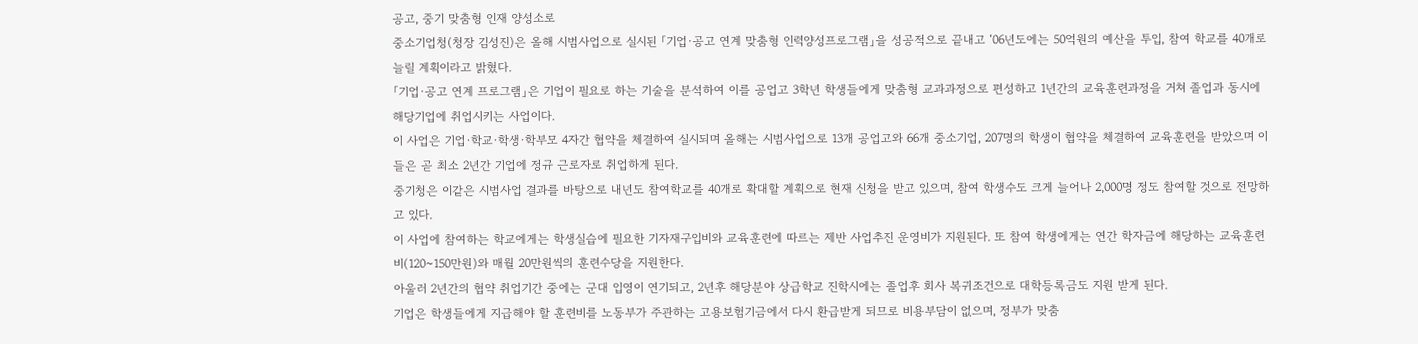공고, 중기 맞춤형 인재 양성소로
중소기업청(청장 김성진)은 올해 시범사업으로 실시된 「기업·공고 연계 맞춤형 인력양성프로그램」을 성공적으로 끝내고 ‘06년도에는 50억원의 예산을 투입, 참여 학교를 40개로 늘릴 계획이라고 밝혔다.
「기업·공고 연계 프로그램」은 기업이 필요로 하는 기술을 분석하여 이를 공업고 3학년 학생들에게 맞춤형 교과과정으로 편성하고 1년간의 교육훈련과정을 거쳐 졸업과 동시에 해당기업에 취업시키는 사업이다.
이 사업은 기업·학교·학생·학부모 4자간 협약을 체결하여 실시되며 올해는 시범사업으로 13개 공업고와 66개 중소기업, 207명의 학생이 협약을 체결하여 교육훈련을 받았으며 이들은 곧 최소 2년간 기업에 정규 근로자로 취업하게 된다.
중기청은 이같은 시범사업 결과를 바탕으로 내년도 참여학교를 40개로 확대할 계획으로 현재 신청을 받고 있으며, 참여 학생수도 크게 늘어나 2,000명 정도 참여할 것으로 전망하고 있다.
이 사업에 참여하는 학교에게는 학생실습에 필요한 기자재구입비와 교육훈련에 따르는 제반 사업추진 운영비가 지원된다. 또 참여 학생에게는 연간 학자금에 해당하는 교육훈련비(120~150만원)와 매월 20만원씩의 훈련수당을 지원한다.
아울러 2년간의 협약 취업기간 중에는 군대 입영이 연기되고, 2년후 해당분야 상급학교 진학시에는 졸업후 회사 복귀조건으로 대학등록금도 지원 받게 된다.
기업은 학생들에게 지급해야 할 훈련비를 노동부가 주관하는 고용보험기금에서 다시 환급받게 되므로 비용부담이 없으며, 정부가 맞춤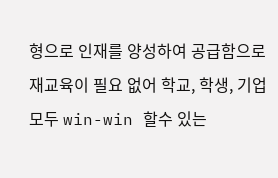형으로 인재를 양성하여 공급함으로 재교육이 필요 없어 학교, 학생, 기업 모두 win-win 할수 있는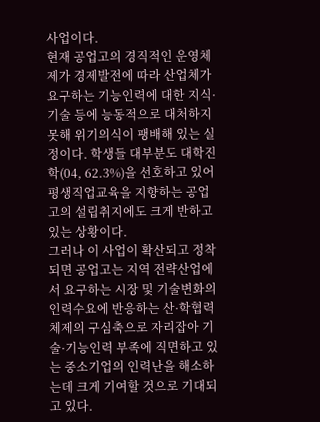사업이다.
현재 공업고의 경직적인 운영체제가 경제발전에 따라 산업체가 요구하는 기능인력에 대한 지식·기술 등에 능동적으로 대처하지 못해 위기의식이 팽배해 있는 실정이다. 학생들 대부분도 대학진학(04, 62.3%)을 선호하고 있어 평생직업교육을 지향하는 공업고의 설립취지에도 크게 반하고 있는 상황이다.
그러나 이 사업이 확산되고 정착되면 공업고는 지역 전략산업에서 요구하는 시장 및 기술변화의 인력수요에 반응하는 산·학협력체제의 구심축으로 자리잡아 기술·기능인력 부족에 직면하고 있는 중소기업의 인력난을 해소하는데 크게 기여할 것으로 기대되고 있다.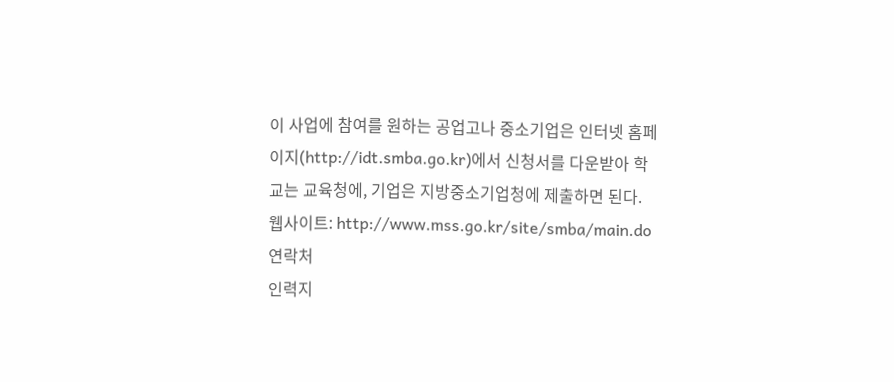이 사업에 참여를 원하는 공업고나 중소기업은 인터넷 홈페이지(http://idt.smba.go.kr)에서 신청서를 다운받아 학교는 교육청에, 기업은 지방중소기업청에 제출하면 된다.
웹사이트: http://www.mss.go.kr/site/smba/main.do
연락처
인력지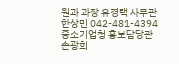원과 과장 유경택 사무관 한상민 042-481-4394
중소기업청 홍보담당관 손광희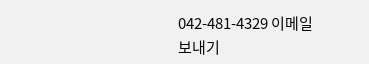042-481-4329 이메일 보내기